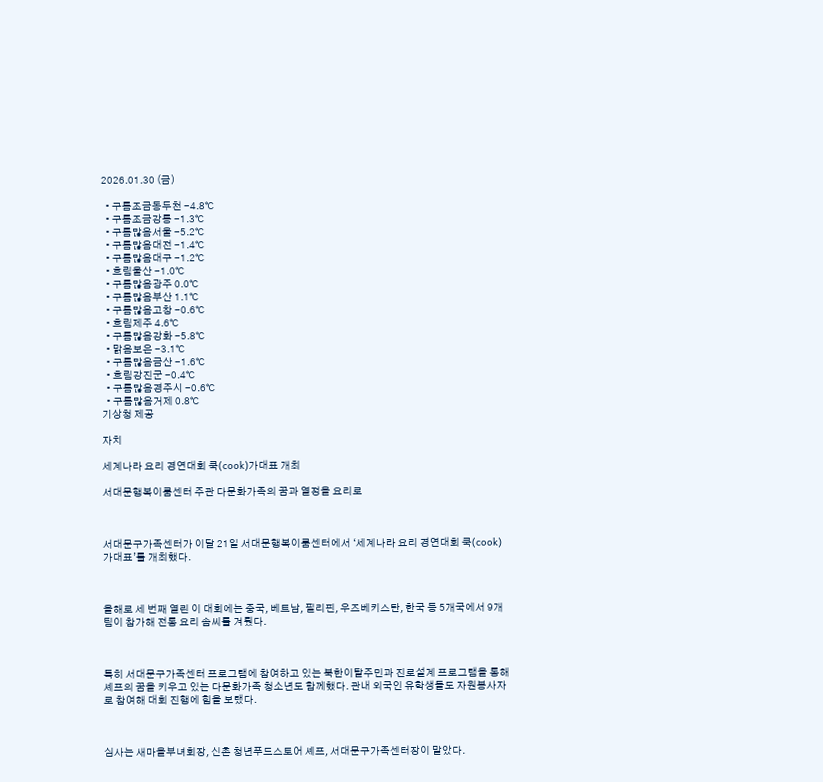2026.01.30 (금)

  • 구름조금동두천 -4.8℃
  • 구름조금강릉 -1.3℃
  • 구름많음서울 -5.2℃
  • 구름많음대전 -1.4℃
  • 구름많음대구 -1.2℃
  • 흐림울산 -1.0℃
  • 구름많음광주 0.0℃
  • 구름많음부산 1.1℃
  • 구름많음고창 -0.6℃
  • 흐림제주 4.6℃
  • 구름많음강화 -5.8℃
  • 맑음보은 -3.1℃
  • 구름많음금산 -1.6℃
  • 흐림강진군 -0.4℃
  • 구름많음경주시 -0.6℃
  • 구름많음거제 0.8℃
기상청 제공

자치

세계나라 요리 경연대회 쿡(cook)가대표 개최

서대문행복이룸센터 주관 다문화가족의 꿈과 열정을 요리로



서대문구가족센터가 이달 21일 서대문행복이룸센터에서 ‘세계나라 요리 경연대회 쿡(cook)가대표’를 개최했다.



올해로 세 번째 열린 이 대회에는 중국, 베트남, 필리핀, 우즈베키스탄, 한국 등 5개국에서 9개 팀이 참가해 전통 요리 솜씨를 겨뤘다.



특히 서대문구가족센터 프로그램에 참여하고 있는 북한이탈주민과 진로설계 프로그램을 통해 셰프의 꿈을 키우고 있는 다문화가족 청소년도 함께했다. 관내 외국인 유학생들도 자원봉사자로 참여해 대회 진행에 힘을 보탰다.



심사는 새마을부녀회장, 신촌 청년푸드스토어 셰프, 서대문구가족센터장이 맡았다.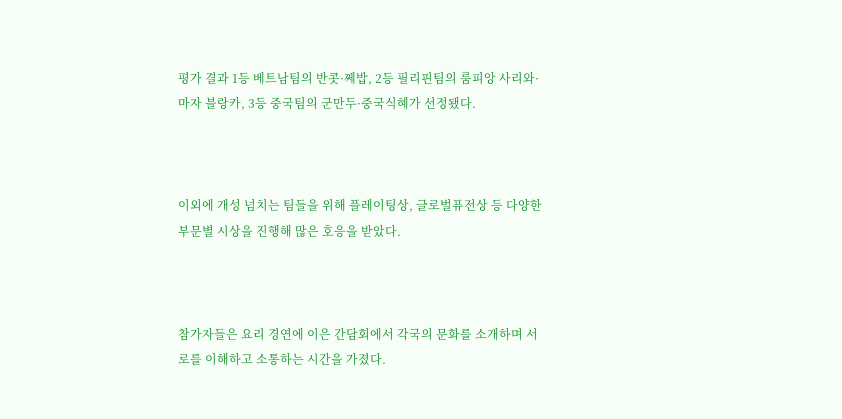평가 결과 1등 베트남팀의 반콧·쩨밥, 2등 필리핀팀의 룸피앙 사리와·마자 블랑카, 3등 중국팀의 군만두·중국식혜가 선정됐다.



이외에 개성 넘치는 팀들을 위해 플레이팅상, 글로벌퓨전상 등 다양한 부문별 시상을 진행해 많은 호응을 받았다.



참가자들은 요리 경연에 이은 간담회에서 각국의 문화를 소개하며 서로를 이해하고 소통하는 시간을 가졌다.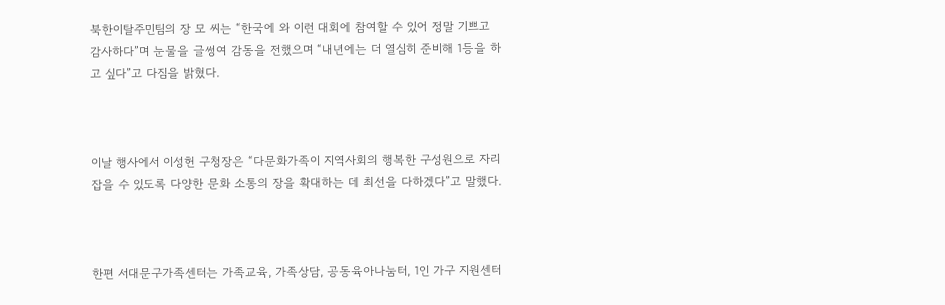북한이탈주민팀의 장 모 씨는 “한국에 와 이런 대회에 참여할 수 있어 정말 기쁘고 감사하다”며 눈물을 글썽여 감동을 전했으며 “내년에는 더 열심히 준비해 1등을 하고 싶다”고 다짐을 밝혔다.



이날 행사에서 이성헌 구청장은 “다문화가족이 지역사회의 행복한 구성원으로 자리 잡을 수 있도록 다양한 문화 소통의 장을 확대하는 데 최선을 다하겠다”고 말했다.



한편 서대문구가족센터는 가족교육, 가족상담, 공동육아나눔터, 1인 가구 지원센터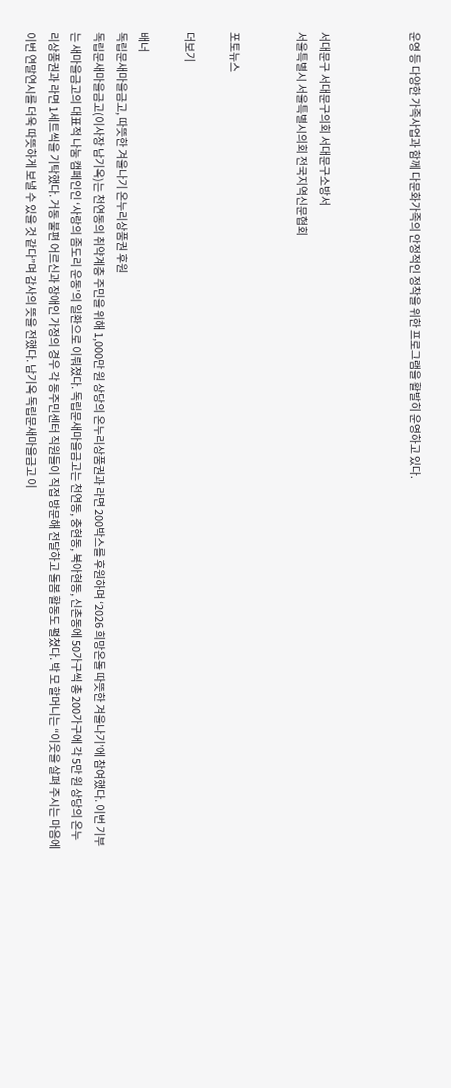운영 등 다양한 가족사업과 함께 다문화가족의 안정적인 정착을 위한 프로그램을 활발히 운영하고 있다.



서대문구 서대문구의회 서대문구소방서
서울특별시 서울특별시의회 전국지역신문협회


포토뉴스

더보기

배너
독립문새마을금고, 따뜻한 겨울나기 온누리상품권 후원
독립문새마을금고(이사장 남기옥)는 천연동의 취약계층 주민을 위해 1,000만 원 상당의 온누리상품권과 라면 200박스를 후원하며 ‘2026 희망온돌 따뜻한 겨울나기’에 참여했다. 이번 기부는 새마을금고의 대표적 나눔 캠페인인 ‘사랑의 좀도리 운동’의 일환으로 이뤄졌다. 독립문새마을금고는 천연동, 충현동, 북아현동, 신촌동에 50가구씩 총 200가구에 각 5만 원 상당의 온누리상품권과 라면 1세트씩을 기탁했다. 거동 불편 어르신과 장애인 가정의 경우 각 동주민센터 직원들이 직접 방문해 전달하고 돌봄 활동도 펼쳤다. 박 모 할머니는 “이웃을 살펴 주시는 마음에 이번 연말연시를 더욱 따뜻하게 보낼 수 있을 것 같다”며 감사의 뜻을 전했다. 남기옥 독립문새마을금고 이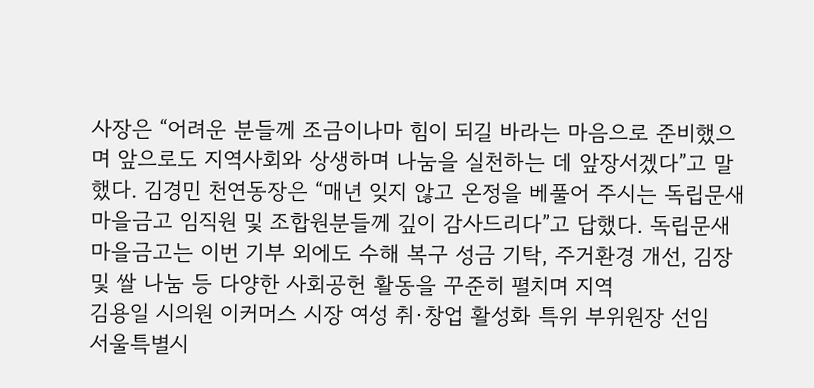사장은 “어려운 분들께 조금이나마 힘이 되길 바라는 마음으로 준비했으며 앞으로도 지역사회와 상생하며 나눔을 실천하는 데 앞장서겠다”고 말했다. 김경민 천연동장은 “매년 잊지 않고 온정을 베풀어 주시는 독립문새마을금고 임직원 및 조합원분들께 깊이 감사드리다”고 답했다. 독립문새마을금고는 이번 기부 외에도 수해 복구 성금 기탁, 주거환경 개선, 김장 및 쌀 나눔 등 다양한 사회공헌 활동을 꾸준히 펼치며 지역
김용일 시의원 이커머스 시장 여성 취·창업 활성화 특위 부위원장 선임
서울특별시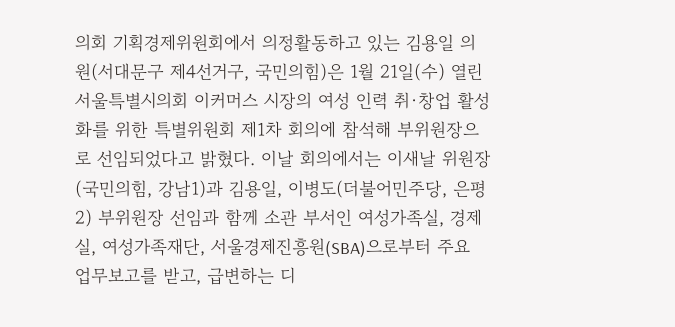의회 기획경제위원회에서 의정활동하고 있는 김용일 의원(서대문구 제4선거구, 국민의힘)은 1월 21일(수) 열린 서울특별시의회 이커머스 시장의 여성 인력 취·창업 활성화를 위한 특별위원회 제1차 회의에 참석해 부위원장으로 선임되었다고 밝혔다. 이날 회의에서는 이새날 위원장(국민의힘, 강남1)과 김용일, 이병도(더불어민주당, 은평2) 부위원장 선임과 함께 소관 부서인 여성가족실, 경제실, 여성가족재단, 서울경제진흥원(SBA)으로부터 주요 업무보고를 받고, 급변하는 디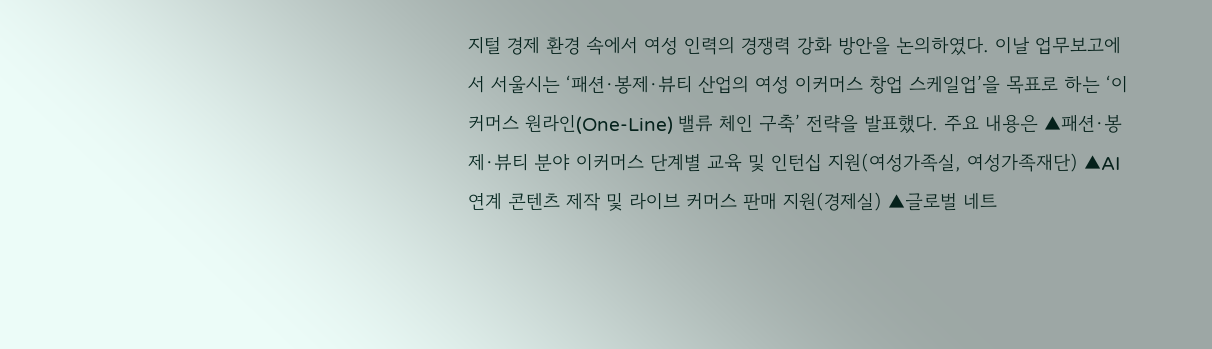지털 경제 환경 속에서 여성 인력의 경쟁력 강화 방안을 논의하였다. 이날 업무보고에서 서울시는 ‘패션·봉제·뷰티 산업의 여성 이커머스 창업 스케일업’을 목표로 하는 ‘이커머스 원라인(One-Line) 밸류 체인 구축’ 전략을 발표했다. 주요 내용은 ▲패션·봉제·뷰티 분야 이커머스 단계별 교육 및 인턴십 지원(여성가족실, 여성가족재단) ▲AI 연계 콘텐츠 제작 및 라이브 커머스 판매 지원(경제실) ▲글로벌 네트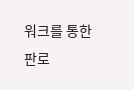워크를 통한 판로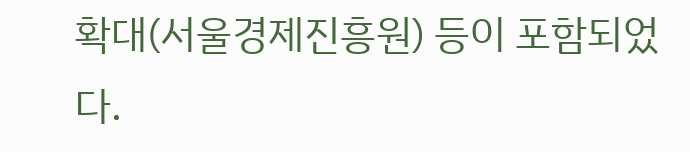확대(서울경제진흥원) 등이 포함되었다.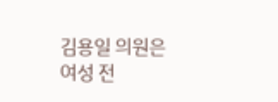김용일 의원은 여성 전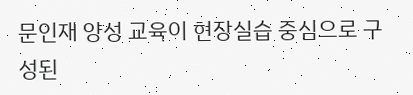문인재 양성 교육이 현장실습 중심으로 구성된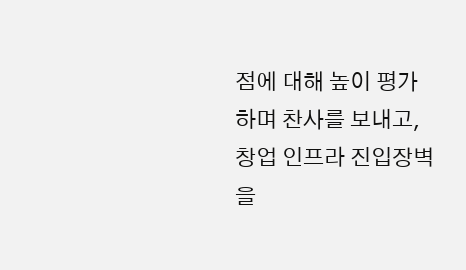점에 대해 높이 평가하며 찬사를 보내고, 창업 인프라 진입장벽을